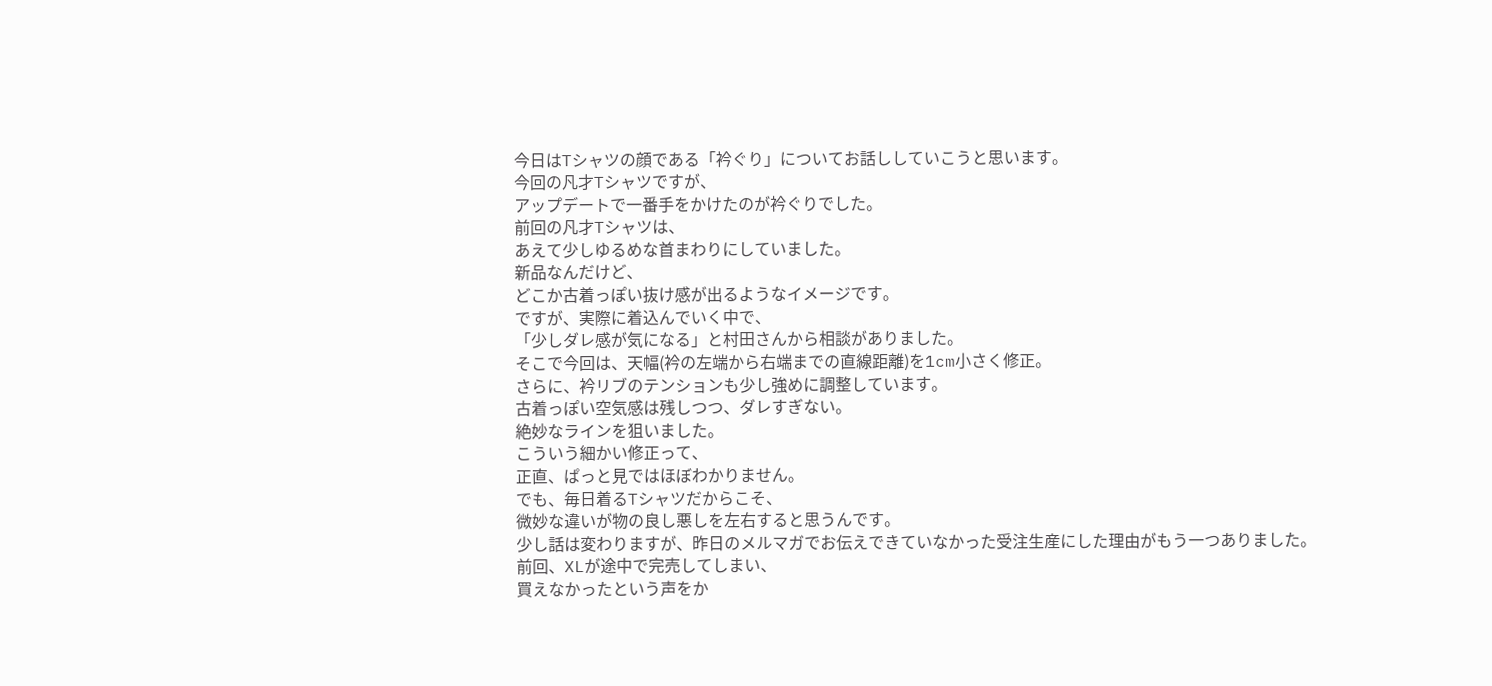今日はTシャツの顔である「衿ぐり」についてお話ししていこうと思います。
今回の凡才Tシャツですが、
アップデートで一番手をかけたのが衿ぐりでした。
前回の凡才Tシャツは、
あえて少しゆるめな首まわりにしていました。
新品なんだけど、
どこか古着っぽい抜け感が出るようなイメージです。
ですが、実際に着込んでいく中で、
「少しダレ感が気になる」と村田さんから相談がありました。
そこで今回は、天幅(衿の左端から右端までの直線距離)を1cm小さく修正。
さらに、衿リブのテンションも少し強めに調整しています。
古着っぽい空気感は残しつつ、ダレすぎない。
絶妙なラインを狙いました。
こういう細かい修正って、
正直、ぱっと見ではほぼわかりません。
でも、毎日着るTシャツだからこそ、
微妙な違いが物の良し悪しを左右すると思うんです。
少し話は変わりますが、昨日のメルマガでお伝えできていなかった受注生産にした理由がもう一つありました。
前回、XLが途中で完売してしまい、
買えなかったという声をか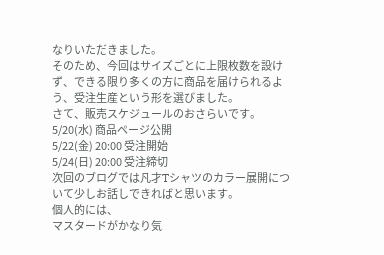なりいただきました。
そのため、今回はサイズごとに上限枚数を設けず、できる限り多くの方に商品を届けられるよう、受注生産という形を選びました。
さて、販売スケジュールのおさらいです。
5/20(水) 商品ページ公開
5/22(金) 20:00 受注開始
5/24(日) 20:00 受注締切
次回のブログでは凡才Tシャツのカラー展開について少しお話しできればと思います。
個人的には、
マスタードがかなり気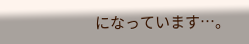になっています…。